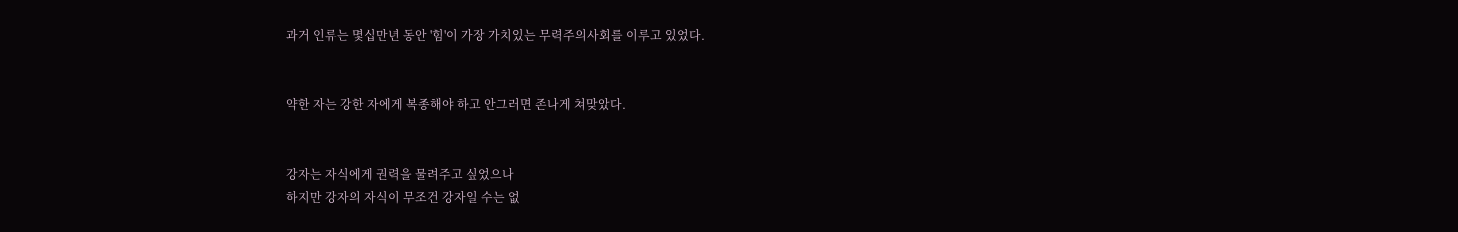과거 인류는 몇십만년 동안 '힘'이 가장 가치있는 무력주의사회를 이루고 있었다.


약한 자는 강한 자에게 복종해야 하고 안그러면 존나게 쳐맞았다.


강자는 자식에게 권력을 물려주고 싶었으나
하지만 강자의 자식이 무조건 강자일 수는 없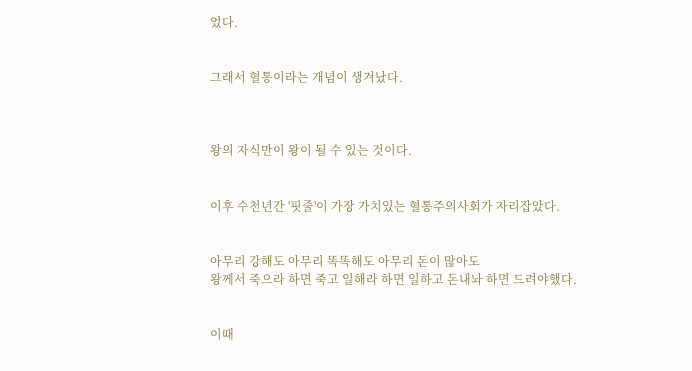었다.


그래서 혈통이라는 개념이 생겨났다.



왕의 자식만이 왕이 될 수 있는 것이다.


이후 수천년간 '핏줄'이 가장 가치있는 혈통주의사회가 자리잡았다.


아무리 강해도 아무리 똑똑해도 아무리 돈이 많아도
왕께서 죽으라 하면 죽고 일해라 하면 일하고 돈내놔 하면 드려야했다.


이때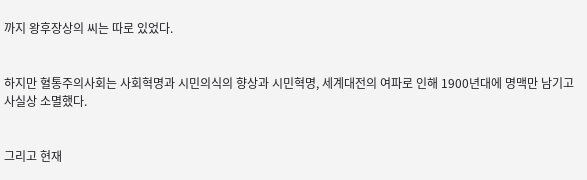까지 왕후장상의 씨는 따로 있었다.


하지만 혈통주의사회는 사회혁명과 시민의식의 향상과 시민혁명, 세계대전의 여파로 인해 1900년대에 명맥만 남기고 사실상 소멸했다.


그리고 현재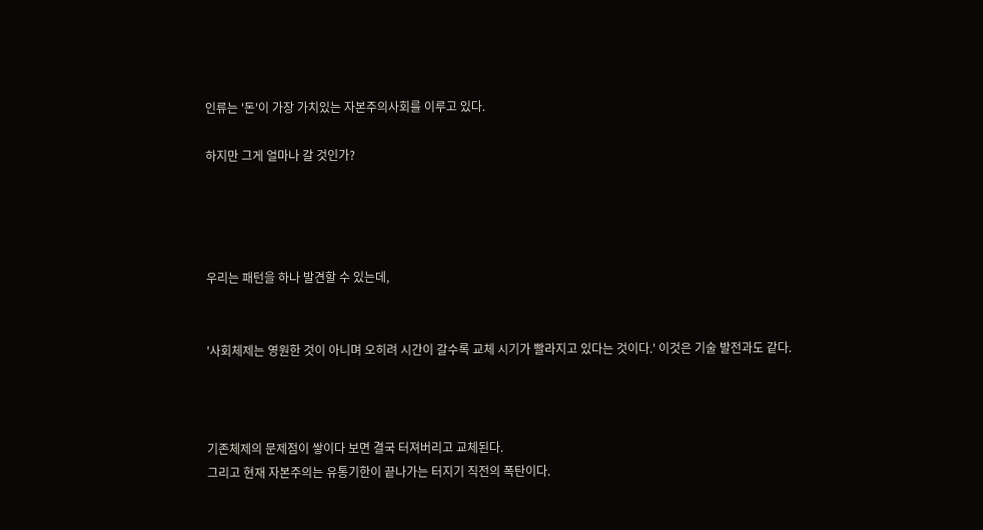인류는 '돈'이 가장 가치있는 자본주의사회를 이루고 있다.

하지만 그게 얼마나 갈 것인가?




우리는 패턴을 하나 발견할 수 있는데,


'사회체제는 영원한 것이 아니며 오히려 시간이 갈수록 교체 시기가 빨라지고 있다는 것이다.' 이것은 기술 발전과도 같다.



기존체제의 문제점이 쌓이다 보면 결국 터져버리고 교체된다.
그리고 현재 자본주의는 유통기한이 끝나가는 터지기 직전의 폭탄이다.